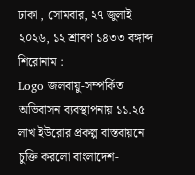ঢাকা , সোমবার, ২৭ জুলাই ২০২৬, ১২ শ্রাবণ ১৪৩৩ বঙ্গাব্দ
শিরোনাম :
Logo জলবায়ু-সম্পর্কিত অভিবাসন ব্যবস্থাপনায় ১১.২৫ লাখ ইউরোর প্রকল্প বাস্তবায়নে চুক্তি করলো বাংলাদেশ-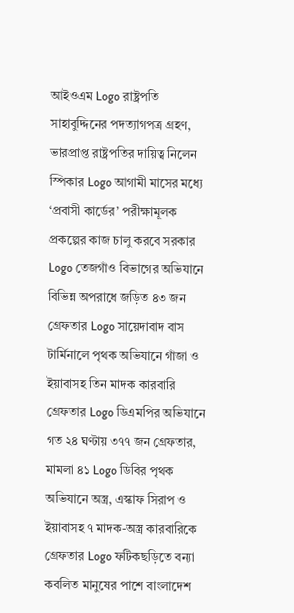আইওএম Logo রাষ্ট্রপতি সাহাবুদ্দিনের পদত্যাগপত্র গ্রহণ, ভারপ্রাপ্ত রাষ্ট্রপতির দায়িত্ব নিলেন স্পিকার Logo আগামী মাসের মধ্যে ‘প্রবাসী কার্ডের’ পরীক্ষামূলক প্রকল্পের কাজ চালু করবে সরকার Logo তেজগাঁও বিভাগের অভিযানে বিভিন্ন অপরাধে জড়িত ৪৩ জন গ্রেফতার Logo সায়েদাবাদ বাস টার্মিনালে পৃথক অভিযানে গাঁজা ও ইয়াবাসহ তিন মাদক কারবারি গ্রেফতার Logo ডিএমপির অভিযানে গত ২৪ ঘণ্টায় ৩৭৭ জন গ্রেফতার, মামলা ৪১ Logo ডিবির পৃথক অভিযানে অস্ত্র, এস্কাফ সিরাপ ও ইয়াবাসহ ৭ মাদক-অস্ত্র কারবারিকে গ্রেফতার Logo ফটিকছড়িতে বন্যা কবলিত মানুষের পাশে বাংলাদেশ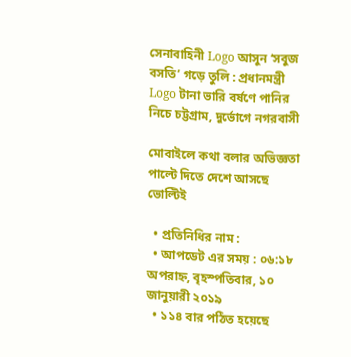সেনাবাহিনী Logo আসুন ‘সবুজ বসতি’ গড়ে তুলি : প্রধানমন্ত্রী Logo টানা ভারি বর্ষণে পানির নিচে চট্টগ্রাম, দুর্ভোগে নগরবাসী

মোবাইলে কথা বলার অভিজ্ঞতা পাল্টে দিতে দেশে আসছে ভোল্টিই

  • প্রতিনিধির নাম :
  • আপডেট এর সময় : ০৬:১৮ অপরাহ্ন, বৃহস্পতিবার, ১০ জানুয়ারী ২০১৯
  • ১১৪ বার পঠিত হয়েছে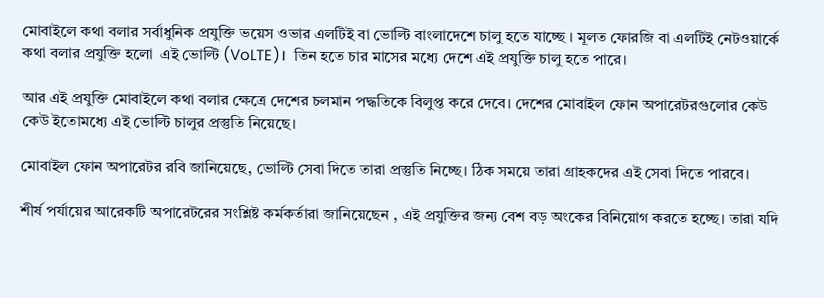মোবাইলে কথা বলার সর্বাধুনিক প্রযুক্তি ভয়েস ওভার এলটিই বা ভোল্টি বাংলাদেশে চালু হতে যাচ্ছে । মূলত ফোরজি বা এলটিই নেটওয়ার্কে কথা বলার প্রযুক্তি হলো  এই ভোল্টি (VoLTE)।  তিন হতে চার মাসের মধ্যে দেশে এই প্রযুক্তি চালু হতে পারে।

আর এই প্রযুক্তি মোবাইলে কথা বলার ক্ষেত্রে দেশের চলমান পদ্ধতিকে বিলুপ্ত করে দেবে। দেশের মোবাইল ফোন অপারেটরগুলোর কেউ কেউ ইতোমধ্যে এই ভোল্টি চালুর প্রস্তুতি নিয়েছে।

মোবাইল ফোন অপারেটর রবি জানিয়েছে, ভোল্টি সেবা দিতে তারা প্রস্তুতি নিচ্ছে। ঠিক সময়ে তারা গ্রাহকদের এই সেবা দিতে পারবে।

শীর্ষ পর্যায়ের আরেকটি অপারেটরের সংশ্লিষ্ট কর্মকর্তারা জানিয়েছেন , এই প্রযুক্তির জন্য বেশ বড় অংকের বিনিয়োগ করতে হচ্ছে। তারা যদি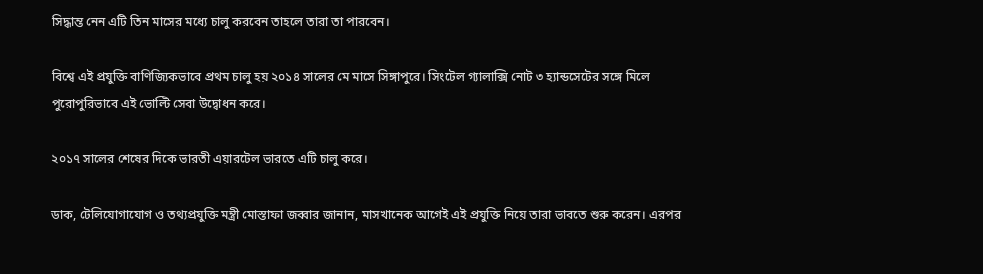সিদ্ধান্ত নেন এটি তিন মাসের মধ্যে চালু করবেন তাহলে তারা তা পারবেন।

বিশ্বে এই প্রযুক্তি বাণিজ্যিকভাবে প্রথম চালু হয় ২০১৪ সালের মে মাসে সিঙ্গাপুরে। সিংটেল গ্যালাক্সি নোট ৩ হ্যান্ডসেটের সঙ্গে মিলে পুরোপুরিভাবে এই ভোল্টি সেবা উদ্বোধন করে।

২০১৭ সালের শেষের দিকে ভারতী এয়ারটেল ভারতে এটি চালু করে।

ডাক, টেলিযোগাযোগ ও তথ্যপ্রযুক্তি মন্ত্রী মোস্তাফা জব্বার জানান, মাসখানেক আগেই এই প্রযুক্তি নিয়ে তারা ভাবতে শুরু করেন। এরপর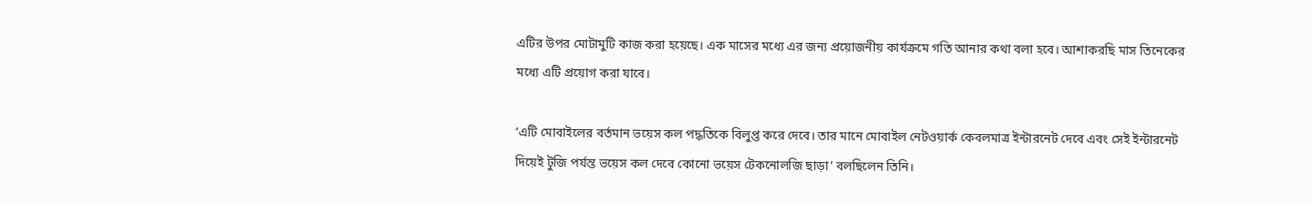এটির উপর মোটামুটি কাজ করা হয়েছে। এক মাসের মধ্যে এর জন্য প্রয়োজনীয় কার্যক্রমে গতি আনার কথা বলা হবে। আশাকরছি মাস তিনেকের মধ্যে এটি প্রয়োগ করা যাবে।

‘এটি মোবাইলের বর্তমান ভয়েস কল পদ্ধতিকে বিলুপ্ত করে দেবে। তার মানে মোবাইল নেটওয়ার্ক কেবলমাত্র ইন্টারনেট দেবে এবং সেই ইন্টারনেট দিয়েই টুজি পর্যন্ত ভয়েস কল দেবে কোনো ভয়েস টেকনোলজি ছাড়া’ বলছিলেন তিনি।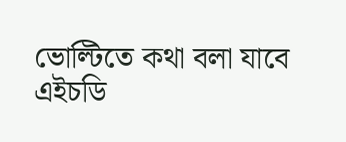ভোল্টিতে কথা বলা যাবে এইচডি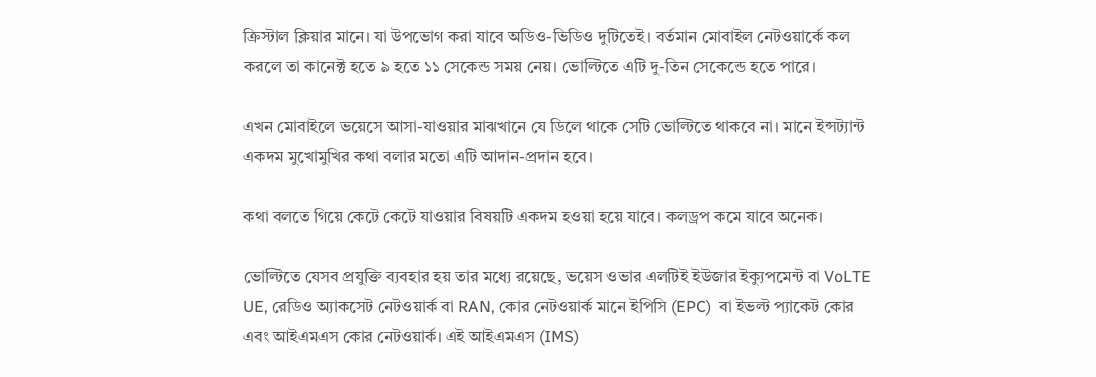ক্রিস্টাল ক্লিয়ার মানে। যা উপভোগ করা যাবে অডিও-ভিডিও দুটিতেই। বর্তমান মোবাইল নেটওয়ার্কে কল করলে তা কানেক্ট হতে ৯ হতে ১১ সেকেন্ড সময় নেয়। ভোল্টিতে এটি দু-তিন সেকেন্ডে হতে পারে।

এখন মোবাইলে ভয়েসে আসা-যাওয়ার মাঝখানে যে ডিলে থাকে সেটি ভোল্টিতে থাকবে না। মানে ইন্সট্যান্ট একদম মুখোমুখির কথা বলার মতো এটি আদান-প্রদান হবে।

কথা বলতে গিয়ে কেটে কেটে যাওয়ার বিষয়টি একদম হওয়া হয়ে যাবে। কলড্রপ কমে যাবে অনেক।

ভোল্টিতে যেসব প্রযুক্তি ব্যবহার হয় তার মধ্যে রয়েছে, ভয়েস ওভার এলটিই ইউজার ইক্যুপমেন্ট বা VoLTE UE, রেডিও অ্যাকসেট নেটওয়ার্ক বা RAN, কোর নেটওয়ার্ক মানে ইপিসি (EPC)  বা ইভল্ট প্যাকেট কোর  এবং আইএমএস কোর নেটওয়ার্ক। এই আইএমএস (IMS)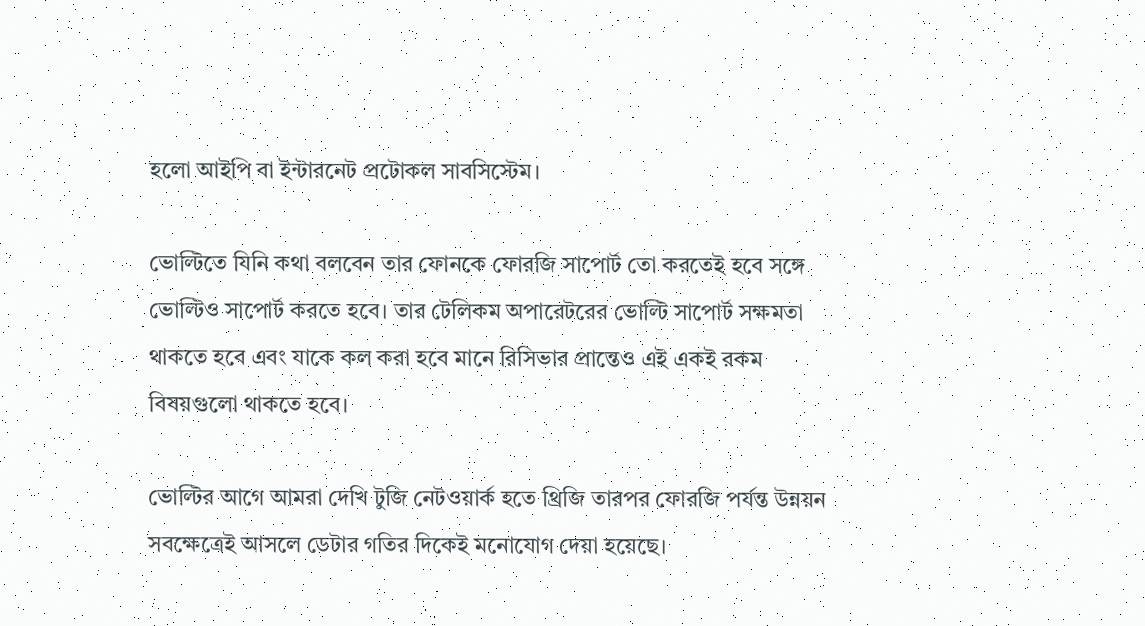হলো আইপি বা ইন্টারনেট প্রটোকল সাবসিস্টেম।

ভোল্টিতে যিনি কথা বলবেন তার ফোনকে ফোরজি সাপোর্ট তো করতেই হবে সঙ্গে ভোল্টিও সাপোর্ট করতে হবে। তার টেলিকম অপারেটরের ভোল্টি সাপোর্ট সক্ষমতা থাকতে হবে এবং যাকে কল করা হবে মানে রিসিভার প্রান্তেও এই একই রকম বিষয়গুলো থাকতে হবে।

ভোল্টির আগে আমরা দেখি টুজি নেটওয়ার্ক হতে থ্রিজি তারপর ফোরজি পর্যন্ত উন্নয়ন সবক্ষেত্রেই আসলে ডেটার গতির দিকেই মনোযোগ দেয়া হয়েছে।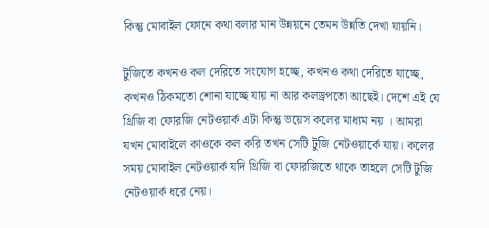কিন্তু মোবাইল ফোনে কথা বলার মান উন্নয়নে তেমন উন্নতি দেখা যায়নি।

টুজিতে কখনও কল দেরিতে সংযোগ হচ্ছে, কখনও কথা দেরিতে যাচ্ছে, কখনও ঠিকমতো শোনা যাচ্ছে যায় না আর কলড্রপতো আছেই। দেশে এই যে থ্রিজি বা ফোরজি নেটওয়ার্ক এটা কিন্তু ভয়েস কলের মাধ্যম নয় । আমরা যখন মোবাইলে কাওকে কল করি তখন সেটি টুজি নেটওয়ার্কে যায়। কলের সময় মোবাইল নেটওয়ার্ক যদি থ্রিজি বা ফোরজিতে থাকে তাহলে সেটি টুজি নেটওয়ার্ক ধরে নেয়।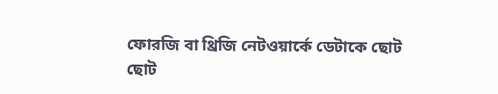ফোরজি বা থ্রিজি নেটওয়ার্কে ডেটাকে ছোট ছোট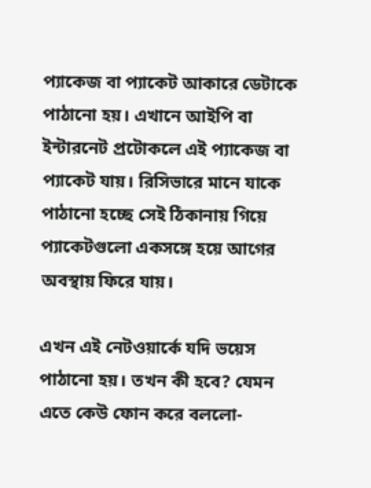প্যাকেজ বা প্যাকেট আকারে ডেটাকে পাঠানো হয়। এখানে আইপি বা ইন্টারনেট প্রটোকলে এই প্যাকেজ বা প্যাকেট যায়। রিসিভারে মানে যাকে পাঠানো হচ্ছে সেই ঠিকানায় গিয়ে প্যাকেটগুলো একসঙ্গে হয়ে আগের অবস্থায় ফিরে যায়।

এখন এই নেটওয়ার্কে যদি ভয়েস পাঠানো হয়। তখন কী হবে? যেমন এতে কেউ ফোন করে বললো-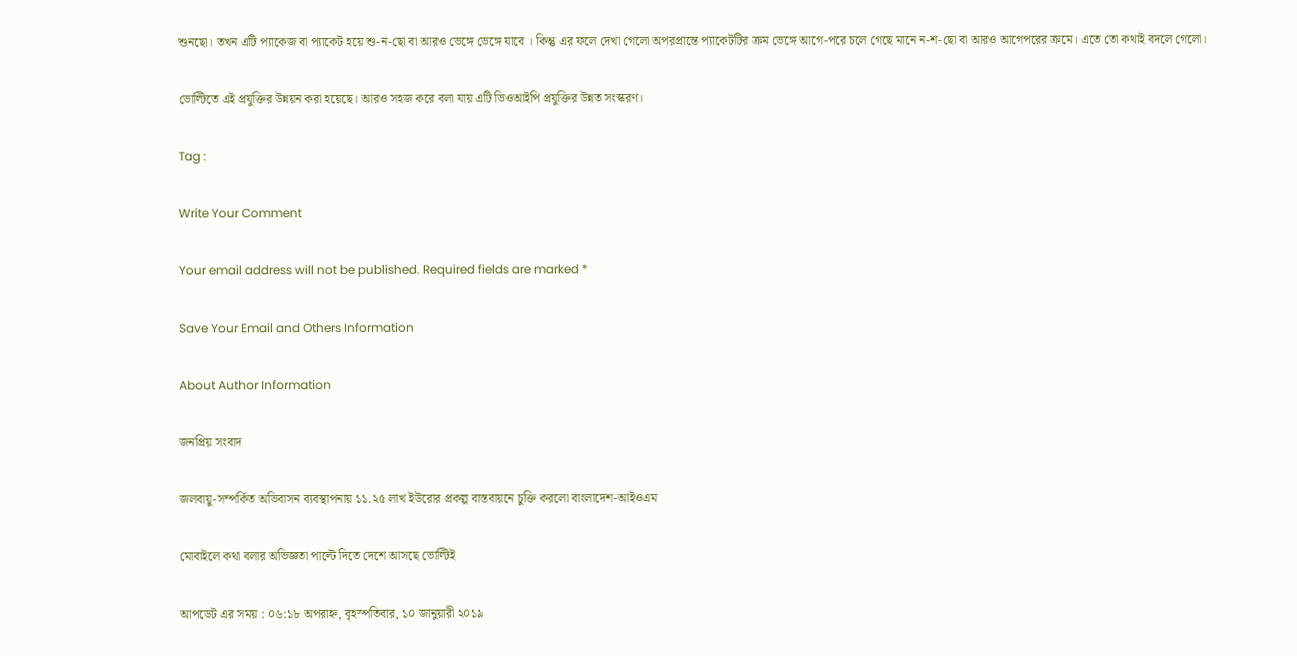শুনছো। তখন এটি প্যাকেজ বা প্যাকেট হয়ে শু-ন-ছো বা আরও ভেঙ্গে ভেঙ্গে যাবে । কিন্তু এর ফলে দেখা গেলো অপরপ্রান্তে প্যাকেটটির ক্রম ভেঙ্গে আগে-পরে চলে গেছে মানে ন-শ-ছো বা আরও আগেপরের ক্রমে। এতে তো কথাই বদলে গেলো।

ভোল্টিতে এই প্রযুক্তির উন্নয়ন করা হয়েছে। আরও সহজ করে বলা যায় এটি ভিওআইপি প্রযুক্তির উন্নত সংস্করণ।

Tag :

Write Your Comment

Your email address will not be published. Required fields are marked *

Save Your Email and Others Information

About Author Information

জনপ্রিয় সংবাদ

জলবায়ু-সম্পর্কিত অভিবাসন ব্যবস্থাপনায় ১১.২৫ লাখ ইউরোর প্রকল্প বাস্তবায়নে চুক্তি করলো বাংলাদেশ-আইওএম

মোবাইলে কথা বলার অভিজ্ঞতা পাল্টে দিতে দেশে আসছে ভোল্টিই

আপডেট এর সময় : ০৬:১৮ অপরাহ্ন, বৃহস্পতিবার, ১০ জানুয়ারী ২০১৯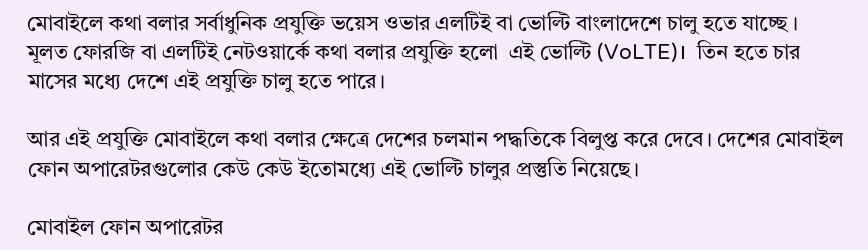মোবাইলে কথা বলার সর্বাধুনিক প্রযুক্তি ভয়েস ওভার এলটিই বা ভোল্টি বাংলাদেশে চালু হতে যাচ্ছে । মূলত ফোরজি বা এলটিই নেটওয়ার্কে কথা বলার প্রযুক্তি হলো  এই ভোল্টি (VoLTE)।  তিন হতে চার মাসের মধ্যে দেশে এই প্রযুক্তি চালু হতে পারে।

আর এই প্রযুক্তি মোবাইলে কথা বলার ক্ষেত্রে দেশের চলমান পদ্ধতিকে বিলুপ্ত করে দেবে। দেশের মোবাইল ফোন অপারেটরগুলোর কেউ কেউ ইতোমধ্যে এই ভোল্টি চালুর প্রস্তুতি নিয়েছে।

মোবাইল ফোন অপারেটর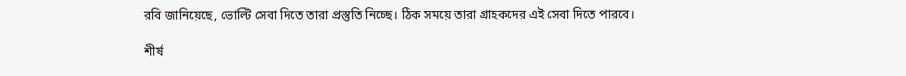রবি জানিয়েছে, ভোল্টি সেবা দিতে তারা প্রস্তুতি নিচ্ছে। ঠিক সময়ে তারা গ্রাহকদের এই সেবা দিতে পারবে।

শীর্ষ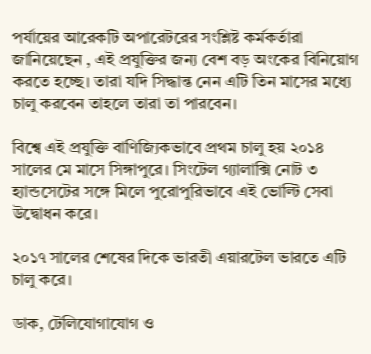পর্যায়ের আরেকটি অপারেটরের সংশ্লিষ্ট কর্মকর্তারা জানিয়েছেন , এই প্রযুক্তির জন্য বেশ বড় অংকের বিনিয়োগ করতে হচ্ছে। তারা যদি সিদ্ধান্ত নেন এটি তিন মাসের মধ্যে চালু করবেন তাহলে তারা তা পারবেন।

বিশ্বে এই প্রযুক্তি বাণিজ্যিকভাবে প্রথম চালু হয় ২০১৪ সালের মে মাসে সিঙ্গাপুরে। সিংটেল গ্যালাক্সি নোট ৩ হ্যান্ডসেটের সঙ্গে মিলে পুরোপুরিভাবে এই ভোল্টি সেবা উদ্বোধন করে।

২০১৭ সালের শেষের দিকে ভারতী এয়ারটেল ভারতে এটি চালু করে।

ডাক, টেলিযোগাযোগ ও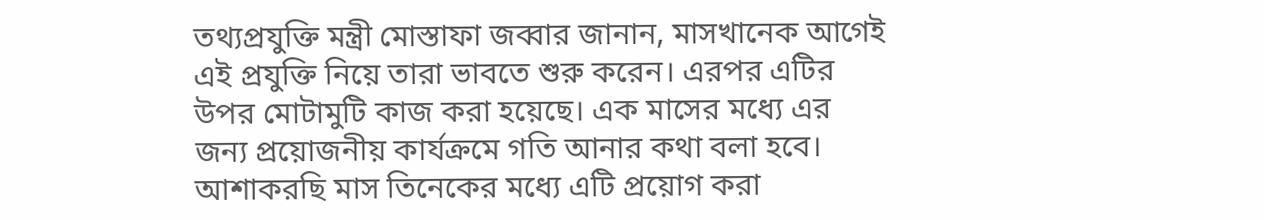তথ্যপ্রযুক্তি মন্ত্রী মোস্তাফা জব্বার জানান, মাসখানেক আগেই এই প্রযুক্তি নিয়ে তারা ভাবতে শুরু করেন। এরপর এটির উপর মোটামুটি কাজ করা হয়েছে। এক মাসের মধ্যে এর জন্য প্রয়োজনীয় কার্যক্রমে গতি আনার কথা বলা হবে। আশাকরছি মাস তিনেকের মধ্যে এটি প্রয়োগ করা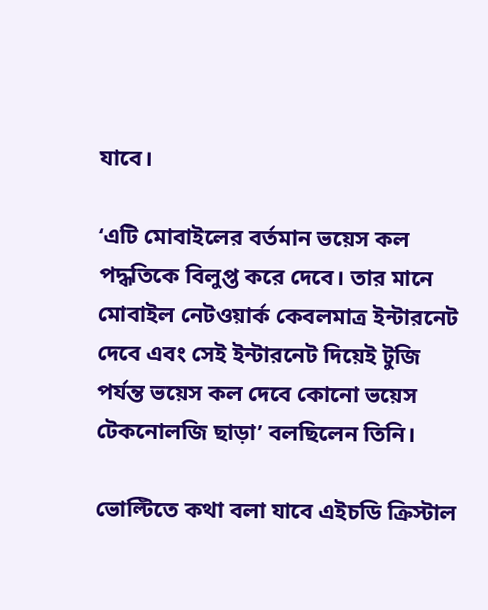যাবে।

‘এটি মোবাইলের বর্তমান ভয়েস কল পদ্ধতিকে বিলুপ্ত করে দেবে। তার মানে মোবাইল নেটওয়ার্ক কেবলমাত্র ইন্টারনেট দেবে এবং সেই ইন্টারনেট দিয়েই টুজি পর্যন্ত ভয়েস কল দেবে কোনো ভয়েস টেকনোলজি ছাড়া’ বলছিলেন তিনি।

ভোল্টিতে কথা বলা যাবে এইচডি ক্রিস্টাল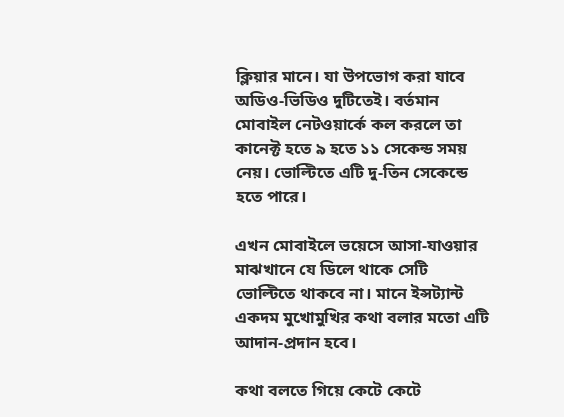ক্লিয়ার মানে। যা উপভোগ করা যাবে অডিও-ভিডিও দুটিতেই। বর্তমান মোবাইল নেটওয়ার্কে কল করলে তা কানেক্ট হতে ৯ হতে ১১ সেকেন্ড সময় নেয়। ভোল্টিতে এটি দু-তিন সেকেন্ডে হতে পারে।

এখন মোবাইলে ভয়েসে আসা-যাওয়ার মাঝখানে যে ডিলে থাকে সেটি ভোল্টিতে থাকবে না। মানে ইন্সট্যান্ট একদম মুখোমুখির কথা বলার মতো এটি আদান-প্রদান হবে।

কথা বলতে গিয়ে কেটে কেটে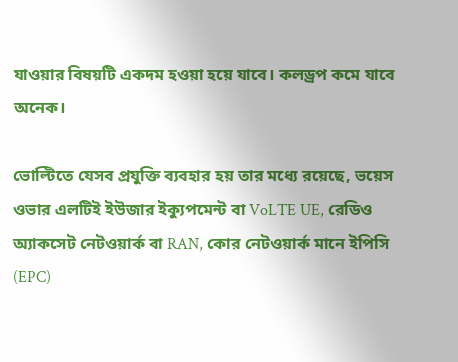যাওয়ার বিষয়টি একদম হওয়া হয়ে যাবে। কলড্রপ কমে যাবে অনেক।

ভোল্টিতে যেসব প্রযুক্তি ব্যবহার হয় তার মধ্যে রয়েছে, ভয়েস ওভার এলটিই ইউজার ইক্যুপমেন্ট বা VoLTE UE, রেডিও অ্যাকসেট নেটওয়ার্ক বা RAN, কোর নেটওয়ার্ক মানে ইপিসি (EPC)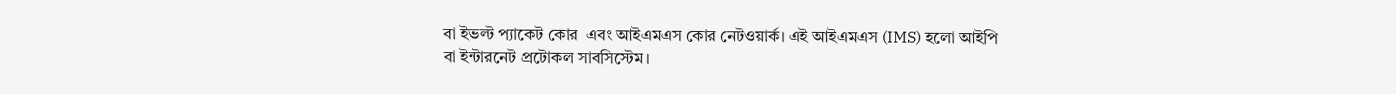বা ইভল্ট প্যাকেট কোর  এবং আইএমএস কোর নেটওয়ার্ক। এই আইএমএস (IMS) হলো আইপি বা ইন্টারনেট প্রটোকল সাবসিস্টেম।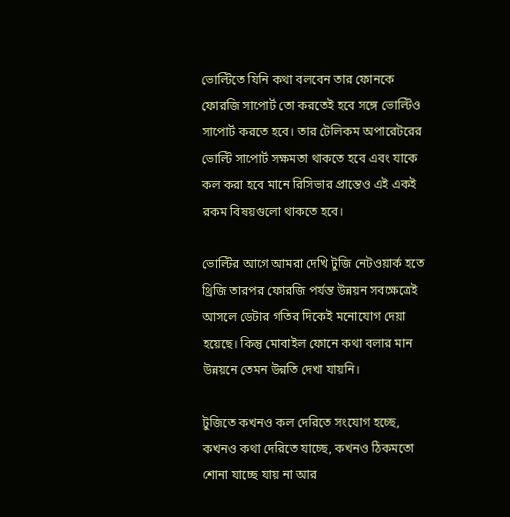ভোল্টিতে যিনি কথা বলবেন তার ফোনকে ফোরজি সাপোর্ট তো করতেই হবে সঙ্গে ভোল্টিও সাপোর্ট করতে হবে। তার টেলিকম অপারেটরের ভোল্টি সাপোর্ট সক্ষমতা থাকতে হবে এবং যাকে কল করা হবে মানে রিসিভার প্রান্তেও এই একই রকম বিষয়গুলো থাকতে হবে।

ভোল্টির আগে আমরা দেখি টুজি নেটওয়ার্ক হতে থ্রিজি তারপর ফোরজি পর্যন্ত উন্নয়ন সবক্ষেত্রেই আসলে ডেটার গতির দিকেই মনোযোগ দেয়া হয়েছে। কিন্তু মোবাইল ফোনে কথা বলার মান উন্নয়নে তেমন উন্নতি দেখা যায়নি।

টুজিতে কখনও কল দেরিতে সংযোগ হচ্ছে, কখনও কথা দেরিতে যাচ্ছে, কখনও ঠিকমতো শোনা যাচ্ছে যায় না আর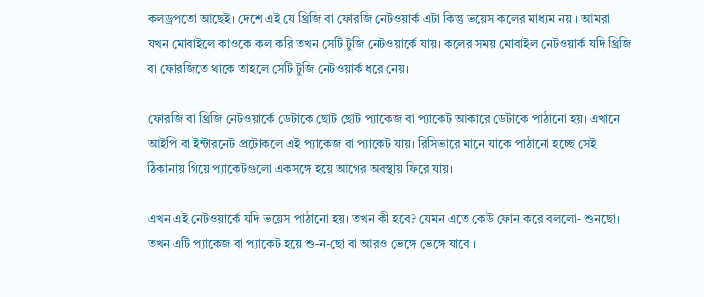কলড্রপতো আছেই। দেশে এই যে থ্রিজি বা ফোরজি নেটওয়ার্ক এটা কিন্তু ভয়েস কলের মাধ্যম নয় । আমরা যখন মোবাইলে কাওকে কল করি তখন সেটি টুজি নেটওয়ার্কে যায়। কলের সময় মোবাইল নেটওয়ার্ক যদি থ্রিজি বা ফোরজিতে থাকে তাহলে সেটি টুজি নেটওয়ার্ক ধরে নেয়।

ফোরজি বা থ্রিজি নেটওয়ার্কে ডেটাকে ছোট ছোট প্যাকেজ বা প্যাকেট আকারে ডেটাকে পাঠানো হয়। এখানে আইপি বা ইন্টারনেট প্রটোকলে এই প্যাকেজ বা প্যাকেট যায়। রিসিভারে মানে যাকে পাঠানো হচ্ছে সেই ঠিকানায় গিয়ে প্যাকেটগুলো একসঙ্গে হয়ে আগের অবস্থায় ফিরে যায়।

এখন এই নেটওয়ার্কে যদি ভয়েস পাঠানো হয়। তখন কী হবে? যেমন এতে কেউ ফোন করে বললো- শুনছো। তখন এটি প্যাকেজ বা প্যাকেট হয়ে শু-ন-ছো বা আরও ভেঙ্গে ভেঙ্গে যাবে ।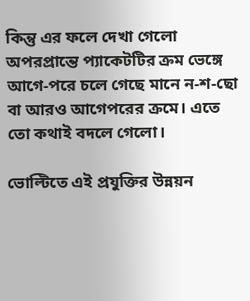কিন্তু এর ফলে দেখা গেলো অপরপ্রান্তে প্যাকেটটির ক্রম ভেঙ্গে আগে-পরে চলে গেছে মানে ন-শ-ছো বা আরও আগেপরের ক্রমে। এতে তো কথাই বদলে গেলো।

ভোল্টিতে এই প্রযুক্তির উন্নয়ন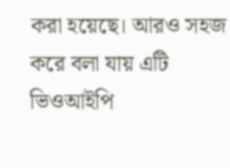করা হয়েছে। আরও সহজ করে বলা যায় এটি ভিওআইপি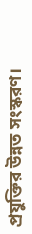প্রযুক্তির উন্নত সংস্করণ।